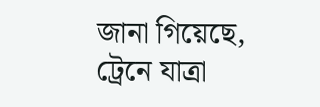জানা গিয়েছে, ট্রেনে যাত্রা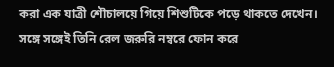করা এক যাত্রী শৌচালয়ে গিয়ে শিশুটিকে পড়ে থাকতে দেখেন। সঙ্গে সঙ্গেই তিনি রেল জরুরি নম্বরে ফোন করে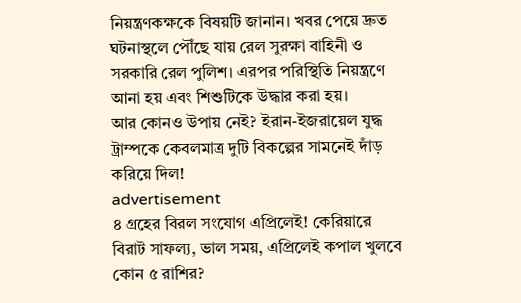নিয়ন্ত্রণকক্ষকে বিষয়টি জানান। খবর পেয়ে দ্রুত ঘটনাস্থলে পৌঁছে যায় রেল সুরক্ষা বাহিনী ও সরকারি রেল পুলিশ। এরপর পরিস্থিতি নিয়ন্ত্রণে আনা হয় এবং শিশুটিকে উদ্ধার করা হয়।
আর কোনও উপায় নেই? ইরান-ইজরায়েল যুদ্ধ ট্রাম্পকে কেবলমাত্র দুটি বিকল্পের সামনেই দাঁড় করিয়ে দিল!
advertisement
৪ গ্রহের বিরল সংযোগ এপ্রিলেই! কেরিয়ারে বিরাট সাফল্য, ভাল সময়, এপ্রিলেই কপাল খুলবে কোন ৫ রাশির?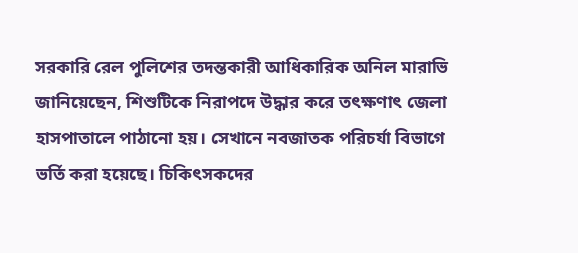সরকারি রেল পুলিশের তদন্তকারী আধিকারিক অনিল মারাভি জানিয়েছেন, শিশুটিকে নিরাপদে উদ্ধার করে তৎক্ষণাৎ জেলা হাসপাতালে পাঠানো হয়। সেখানে নবজাতক পরিচর্যা বিভাগে ভর্তি করা হয়েছে। চিকিৎসকদের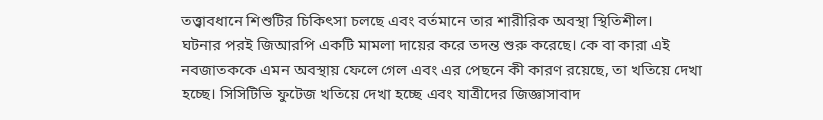তত্ত্বাবধানে শিশুটির চিকিৎসা চলছে এবং বর্তমানে তার শারীরিক অবস্থা স্থিতিশীল।
ঘটনার পরই জিআরপি একটি মামলা দায়ের করে তদন্ত শুরু করেছে। কে বা কারা এই নবজাতককে এমন অবস্থায় ফেলে গেল এবং এর পেছনে কী কারণ রয়েছে, তা খতিয়ে দেখা হচ্ছে। সিসিটিভি ফুটেজ খতিয়ে দেখা হচ্ছে এবং যাত্রীদের জিজ্ঞাসাবাদ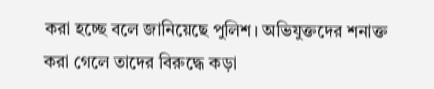করা হচ্ছে বলে জানিয়েছে পুলিশ। অভিযুক্তদের শনাক্ত করা গেলে তাদের বিরুদ্ধে কড়া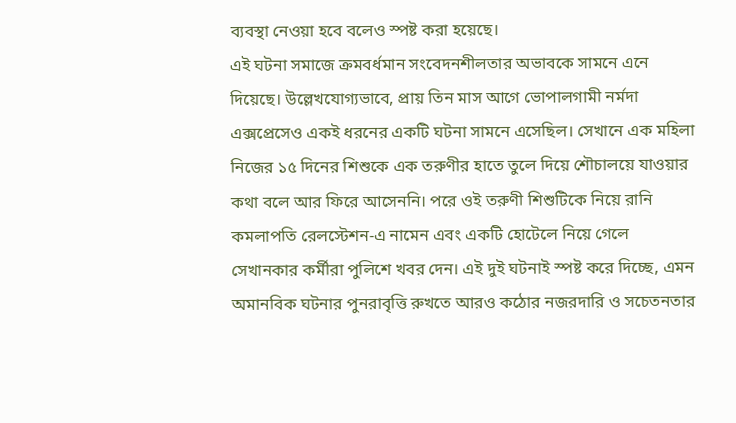ব্যবস্থা নেওয়া হবে বলেও স্পষ্ট করা হয়েছে।
এই ঘটনা সমাজে ক্রমবর্ধমান সংবেদনশীলতার অভাবকে সামনে এনে দিয়েছে। উল্লেখযোগ্যভাবে, প্রায় তিন মাস আগে ভোপালগামী নর্মদা এক্সপ্রেসেও একই ধরনের একটি ঘটনা সামনে এসেছিল। সেখানে এক মহিলা নিজের ১৫ দিনের শিশুকে এক তরুণীর হাতে তুলে দিয়ে শৌচালয়ে যাওয়ার কথা বলে আর ফিরে আসেননি। পরে ওই তরুণী শিশুটিকে নিয়ে রানি কমলাপতি রেলস্টেশন-এ নামেন এবং একটি হোটেলে নিয়ে গেলে সেখানকার কর্মীরা পুলিশে খবর দেন। এই দুই ঘটনাই স্পষ্ট করে দিচ্ছে, এমন অমানবিক ঘটনার পুনরাবৃত্তি রুখতে আরও কঠোর নজরদারি ও সচেতনতার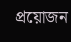প্রয়োজন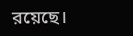রয়েছে।